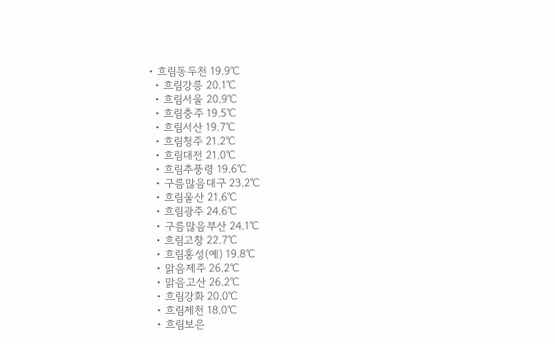• 흐림동두천 19.9℃
  • 흐림강릉 20.1℃
  • 흐림서울 20.9℃
  • 흐림충주 19.5℃
  • 흐림서산 19.7℃
  • 흐림청주 21.2℃
  • 흐림대전 21.0℃
  • 흐림추풍령 19.6℃
  • 구름많음대구 23.2℃
  • 흐림울산 21.6℃
  • 흐림광주 24.6℃
  • 구름많음부산 24.1℃
  • 흐림고창 22.7℃
  • 흐림홍성(예) 19.8℃
  • 맑음제주 26.2℃
  • 맑음고산 26.2℃
  • 흐림강화 20.0℃
  • 흐림제천 18.0℃
  • 흐림보은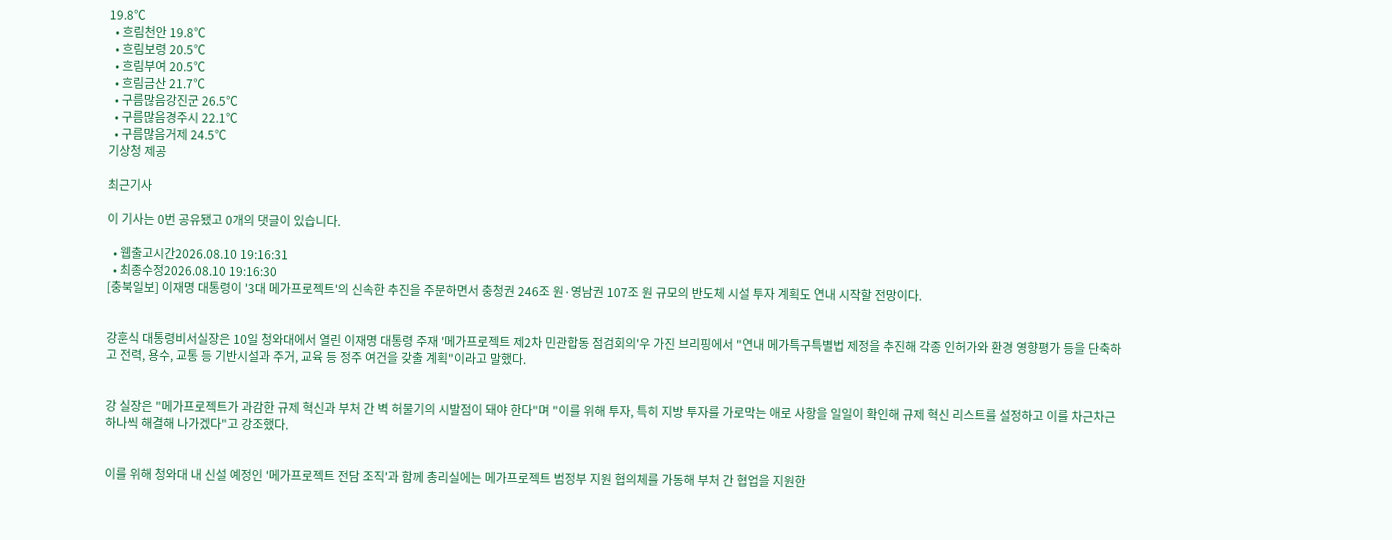19.8℃
  • 흐림천안 19.8℃
  • 흐림보령 20.5℃
  • 흐림부여 20.5℃
  • 흐림금산 21.7℃
  • 구름많음강진군 26.5℃
  • 구름많음경주시 22.1℃
  • 구름많음거제 24.5℃
기상청 제공

최근기사

이 기사는 0번 공유됐고 0개의 댓글이 있습니다.

  • 웹출고시간2026.08.10 19:16:31
  • 최종수정2026.08.10 19:16:30
[충북일보] 이재명 대통령이 '3대 메가프로젝트'의 신속한 추진을 주문하면서 충청권 246조 원·영남권 107조 원 규모의 반도체 시설 투자 계획도 연내 시작할 전망이다.


강훈식 대통령비서실장은 10일 청와대에서 열린 이재명 대통령 주재 '메가프로젝트 제2차 민관합동 점검회의'우 가진 브리핑에서 "연내 메가특구특별법 제정을 추진해 각종 인허가와 환경 영향평가 등을 단축하고 전력, 용수, 교통 등 기반시설과 주거, 교육 등 정주 여건을 갖출 계획"이라고 말했다.


강 실장은 "메가프로젝트가 과감한 규제 혁신과 부처 간 벽 허물기의 시발점이 돼야 한다"며 "이를 위해 투자, 특히 지방 투자를 가로막는 애로 사항을 일일이 확인해 규제 혁신 리스트를 설정하고 이를 차근차근 하나씩 해결해 나가겠다"고 강조했다.


이를 위해 청와대 내 신설 예정인 '메가프로젝트 전담 조직'과 함께 총리실에는 메가프로젝트 범정부 지원 협의체를 가동해 부처 간 협업을 지원한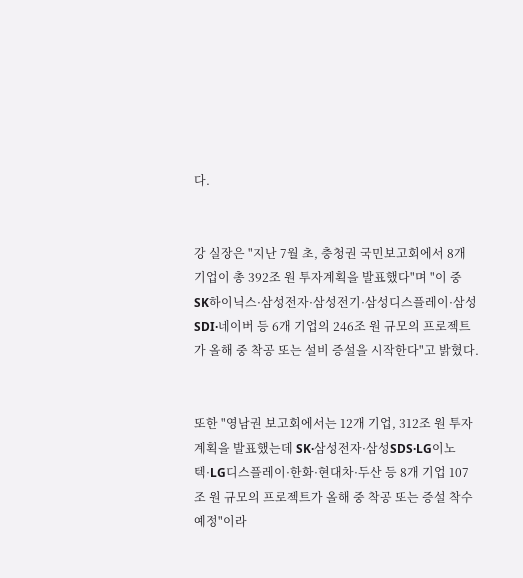다.


강 실장은 "지난 7월 초, 충청권 국민보고회에서 8개 기업이 총 392조 원 투자계획을 발표했다"며 "이 중 SK하이닉스·삼성전자·삼성전기·삼성디스플레이·삼성SDI·네이버 등 6개 기업의 246조 원 규모의 프로젝트가 올해 중 착공 또는 설비 증설을 시작한다"고 밝혔다.


또한 "영남권 보고회에서는 12개 기업, 312조 원 투자계획을 발표했는데 SK·삼성전자·삼성SDS·LG이노텍·LG디스플레이·한화·현대차·두산 등 8개 기업 107조 원 규모의 프로젝트가 올해 중 착공 또는 증설 착수 예정"이라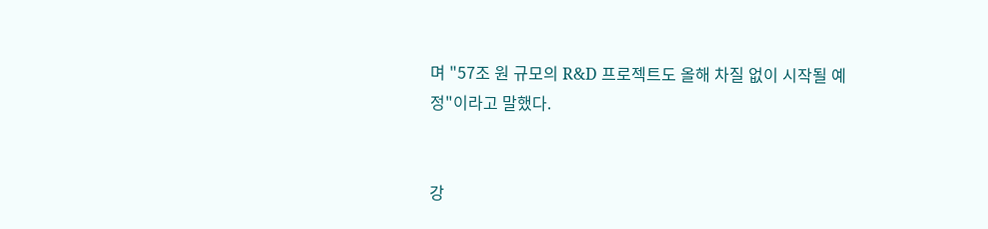며 "57조 원 규모의 R&D 프로젝트도 올해 차질 없이 시작될 예정"이라고 말했다.


강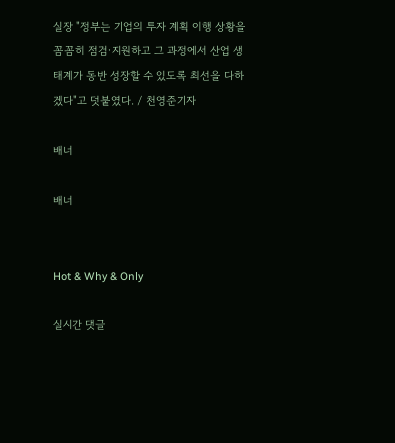실장 "정부는 기업의 투자 계획 이행 상황을 꼼꼼히 점검·지원하고 그 과정에서 산업 생태계가 동반 성장할 수 있도록 최선을 다하겠다"고 덧붙였다. / 천영준기자

배너

배너


Hot & Why & Only

실시간 댓글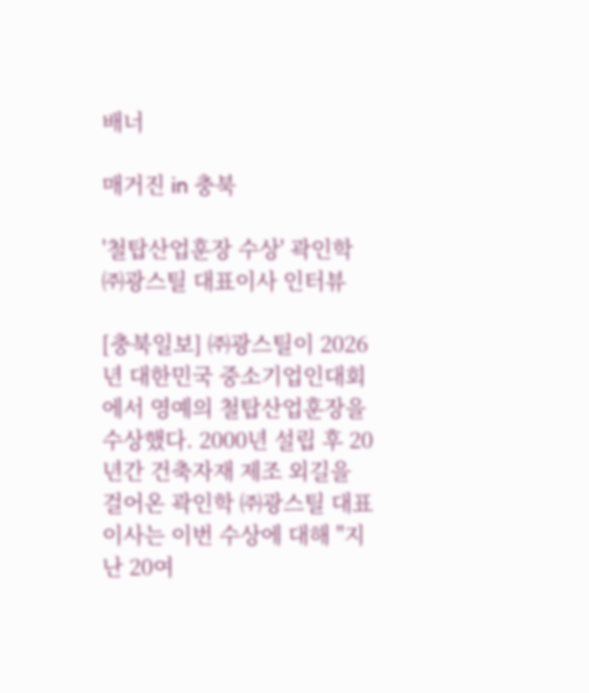배너

매거진 in 충북

'철탑산업훈장 수상' 곽인학 ㈜광스틸 대표이사 인터뷰

[충북일보] ㈜광스틸이 2026년 대한민국 중소기업인대회에서 영예의 철탑산업훈장을 수상했다. 2000년 설립 후 20년간 건축자재 제조 외길을 걸어온 곽인학 ㈜광스틸 대표이사는 이번 수상에 대해 "지난 20여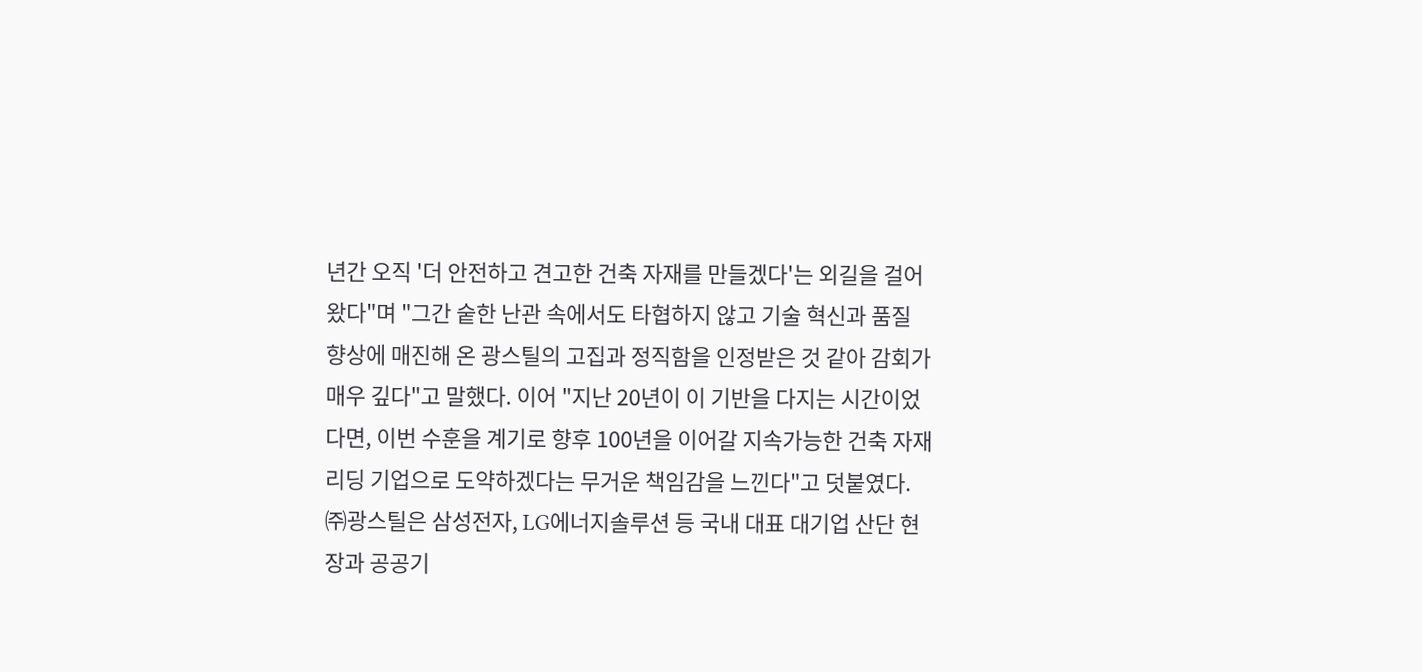년간 오직 '더 안전하고 견고한 건축 자재를 만들겠다'는 외길을 걸어왔다"며 "그간 숱한 난관 속에서도 타협하지 않고 기술 혁신과 품질 향상에 매진해 온 광스틸의 고집과 정직함을 인정받은 것 같아 감회가 매우 깊다"고 말했다. 이어 "지난 20년이 이 기반을 다지는 시간이었다면, 이번 수훈을 계기로 향후 100년을 이어갈 지속가능한 건축 자재 리딩 기업으로 도약하겠다는 무거운 책임감을 느낀다"고 덧붙였다. ㈜광스틸은 삼성전자, LG에너지솔루션 등 국내 대표 대기업 산단 현장과 공공기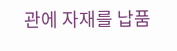관에 자재를 납품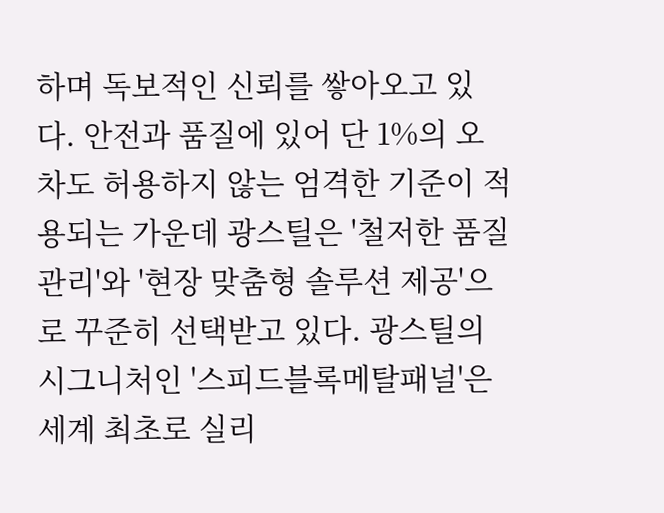하며 독보적인 신뢰를 쌓아오고 있다. 안전과 품질에 있어 단 1%의 오차도 허용하지 않는 엄격한 기준이 적용되는 가운데 광스틸은 '철저한 품질관리'와 '현장 맞춤형 솔루션 제공'으로 꾸준히 선택받고 있다. 광스틸의 시그니처인 '스피드블록메탈패널'은 세계 최초로 실리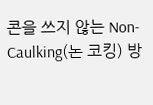콘을 쓰지 않는 Non-Caulking(논 코킹) 방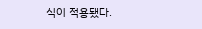식이 적용됐다.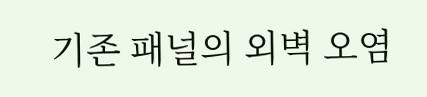기존 패널의 외벽 오염